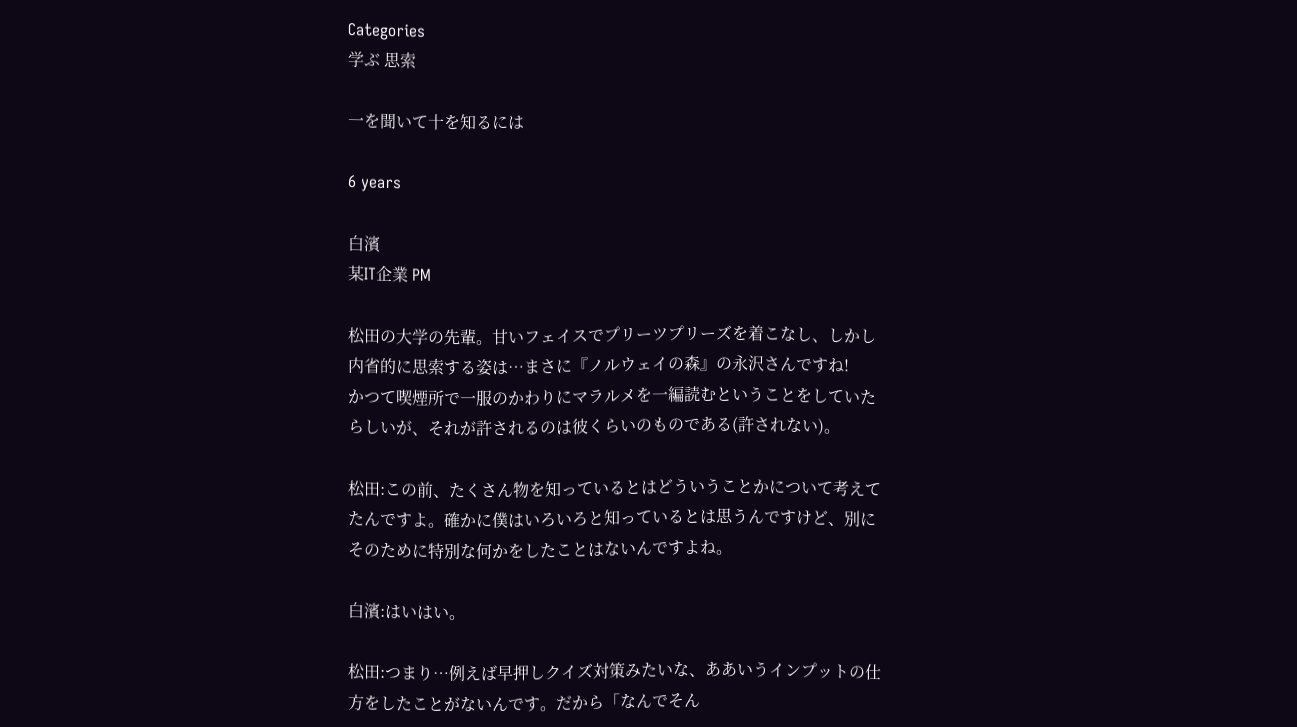Categories
学ぶ 思索

一を聞いて十を知るには

6 years

白濱
某IT企業 PM

松田の大学の先輩。甘いフェイスでプリーツプリーズを着こなし、しかし内省的に思索する姿は…まさに『ノルウェイの森』の永沢さんですね!
かつて喫煙所で一服のかわりにマラルメを一編読むということをしていたらしいが、それが許されるのは彼くらいのものである(許されない)。

松田:この前、たくさん物を知っているとはどういうことかについて考えてたんですよ。確かに僕はいろいろと知っているとは思うんですけど、別にそのために特別な何かをしたことはないんですよね。

白濱:はいはい。

松田:つまり…例えば早押しクイズ対策みたいな、ああいうインプットの仕方をしたことがないんです。だから「なんでそん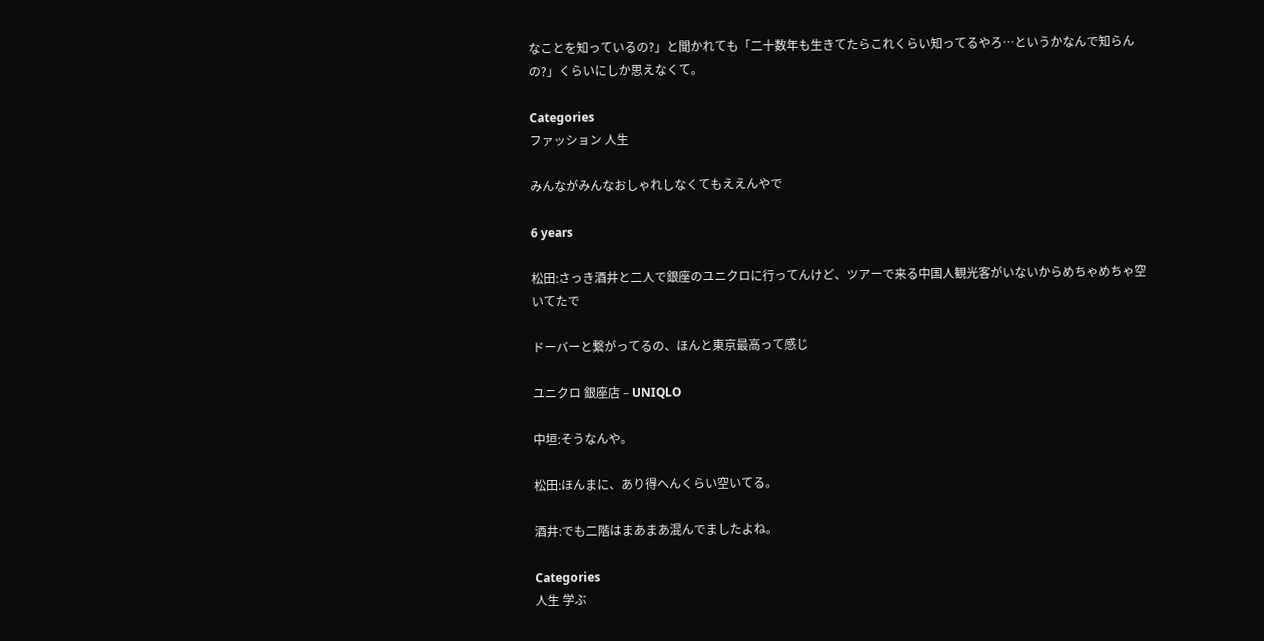なことを知っているの?」と聞かれても「二十数年も生きてたらこれくらい知ってるやろ…というかなんで知らんの?」くらいにしか思えなくて。

Categories
ファッション 人生

みんながみんなおしゃれしなくてもええんやで

6 years

松田:さっき酒井と二人で銀座のユニクロに行ってんけど、ツアーで来る中国人観光客がいないからめちゃめちゃ空いてたで

ドーバーと繋がってるの、ほんと東京最高って感じ

ユニクロ 銀座店 – UNIQLO

中垣:そうなんや。

松田:ほんまに、あり得へんくらい空いてる。

酒井:でも二階はまあまあ混んでましたよね。

Categories
人生 学ぶ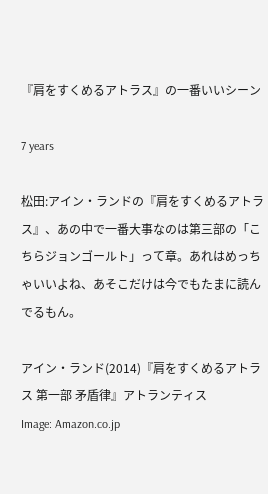『肩をすくめるアトラス』の一番いいシーン

7 years

松田:アイン・ランドの『肩をすくめるアトラス』、あの中で一番大事なのは第三部の「こちらジョンゴールト」って章。あれはめっちゃいいよね、あそこだけは今でもたまに読んでるもん。

アイン・ランド(2014)『肩をすくめるアトラス 第一部 矛盾律』アトランティス
Image: Amazon.co.jp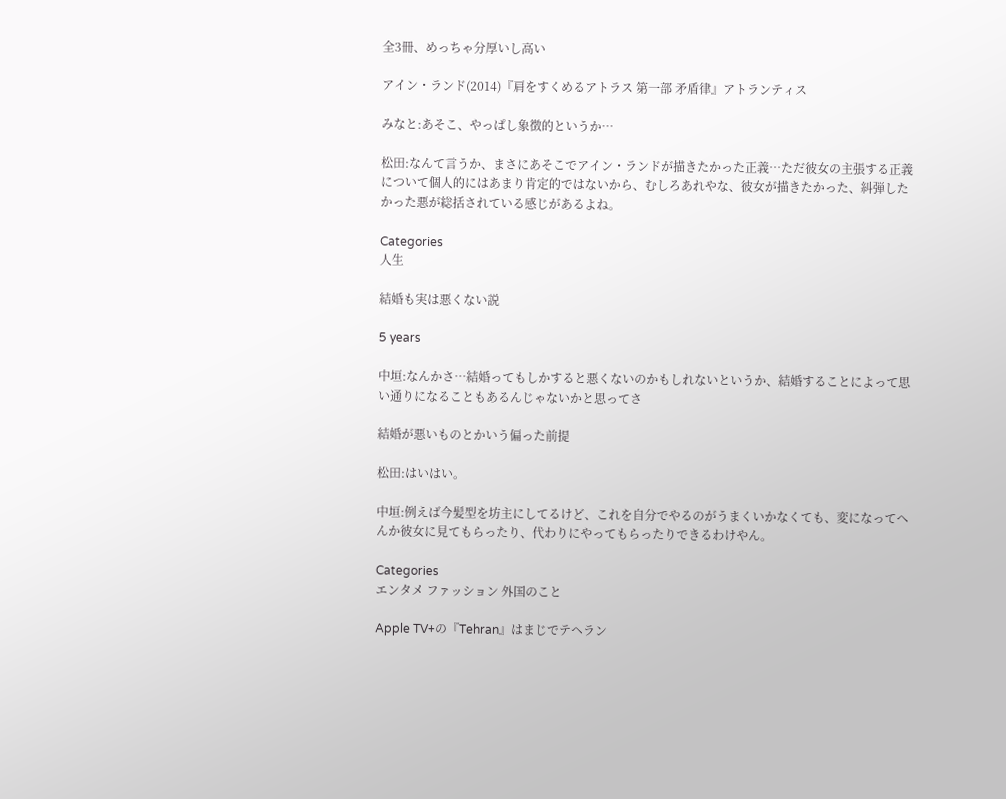全3冊、めっちゃ分厚いし高い

アイン・ランド(2014)『肩をすくめるアトラス 第一部 矛盾律』アトランティス

みなと:あそこ、やっぱし象徴的というか…

松田:なんて言うか、まさにあそこでアイン・ランドが描きたかった正義…ただ彼女の主張する正義について個人的にはあまり肯定的ではないから、むしろあれやな、彼女が描きたかった、糾弾したかった悪が総括されている感じがあるよね。

Categories
人生

結婚も実は悪くない説

5 years

中垣:なんかさ…結婚ってもしかすると悪くないのかもしれないというか、結婚することによって思い通りになることもあるんじゃないかと思ってさ

結婚が悪いものとかいう偏った前提

松田:はいはい。

中垣:例えば今髪型を坊主にしてるけど、これを自分でやるのがうまくいかなくても、変になってへんか彼女に見てもらったり、代わりにやってもらったりできるわけやん。

Categories
エンタメ ファッション 外国のこと

Apple TV+の『Tehran』はまじでテヘラン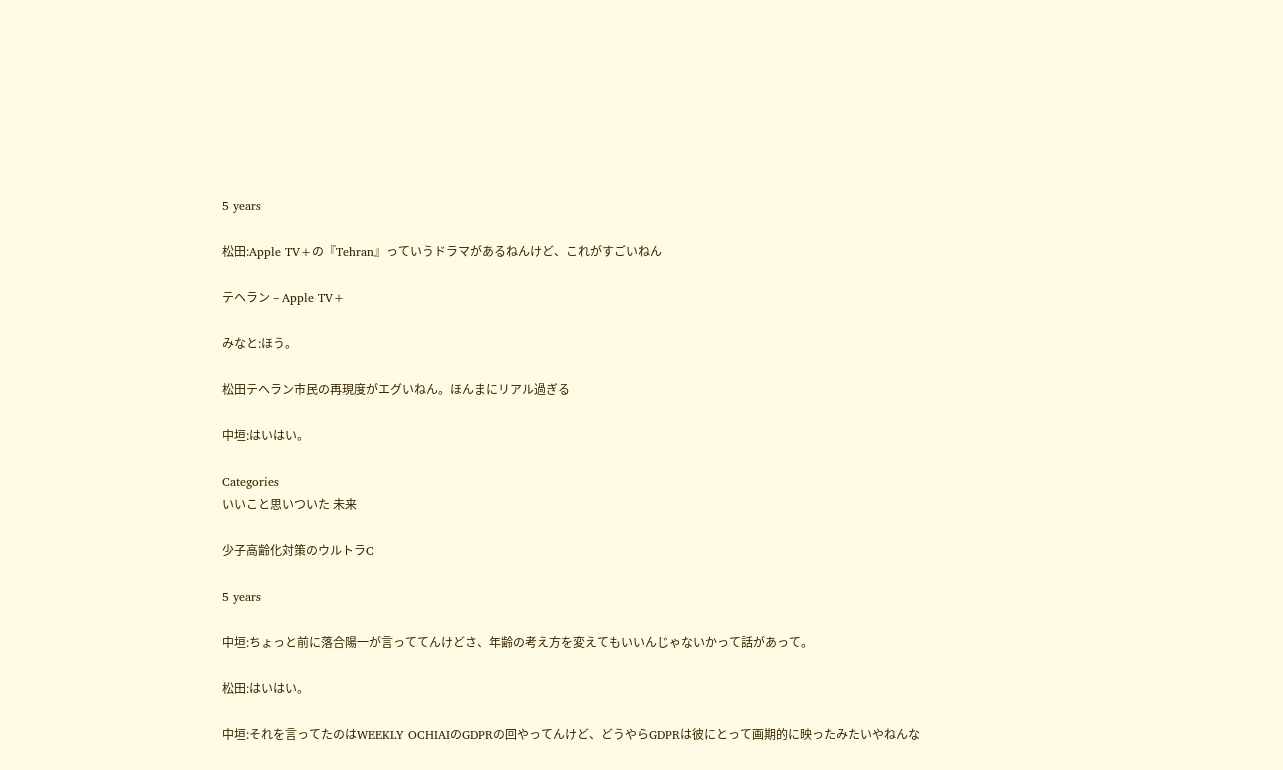5 years

松田:Apple TV+の『Tehran』っていうドラマがあるねんけど、これがすごいねん

テヘラン – Apple TV+

みなと:ほう。

松田テヘラン市民の再現度がエグいねん。ほんまにリアル過ぎる

中垣:はいはい。

Categories
いいこと思いついた 未来

少子高齢化対策のウルトラC

5 years

中垣:ちょっと前に落合陽一が言っててんけどさ、年齢の考え方を変えてもいいんじゃないかって話があって。

松田:はいはい。

中垣:それを言ってたのはWEEKLY OCHIAIのGDPRの回やってんけど、どうやらGDPRは彼にとって画期的に映ったみたいやねんな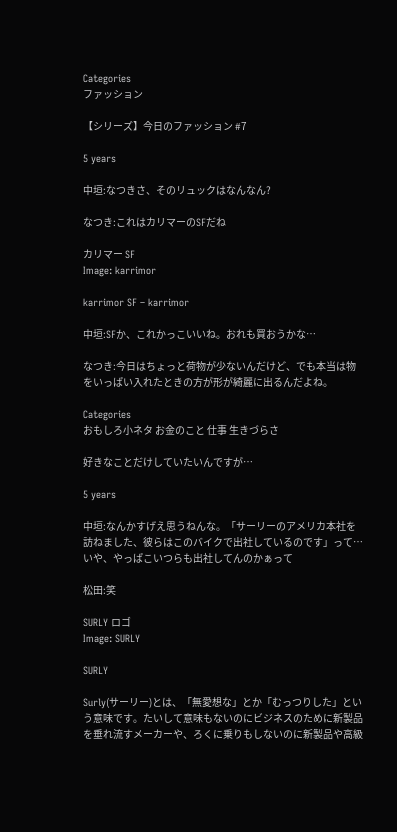Categories
ファッション

【シリーズ】今日のファッション #7

5 years

中垣:なつきさ、そのリュックはなんなん?

なつき:これはカリマーのSFだね

カリマー SF
Image: karrimor

karrimor SF – karrimor

中垣:SFか、これかっこいいね。おれも買おうかな…

なつき:今日はちょっと荷物が少ないんだけど、でも本当は物をいっぱい入れたときの方が形が綺麗に出るんだよね。

Categories
おもしろ小ネタ お金のこと 仕事 生きづらさ

好きなことだけしていたいんですが…

5 years

中垣:なんかすげえ思うねんな。「サーリーのアメリカ本社を訪ねました、彼らはこのバイクで出社しているのです」って…いや、やっぱこいつらも出社してんのかぁって

松田:笑

SURLY ロゴ
Image: SURLY

SURLY

Surly(サーリー)とは、「無愛想な」とか「むっつりした」という意味です。たいして意味もないのにビジネスのために新製品を垂れ流すメーカーや、ろくに乗りもしないのに新製品や高級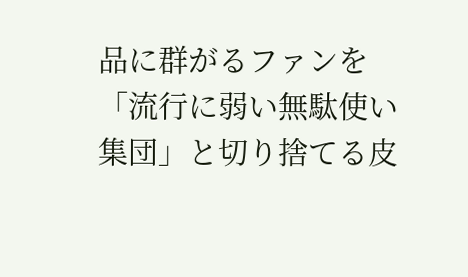品に群がるファンを「流行に弱い無駄使い集団」と切り捨てる皮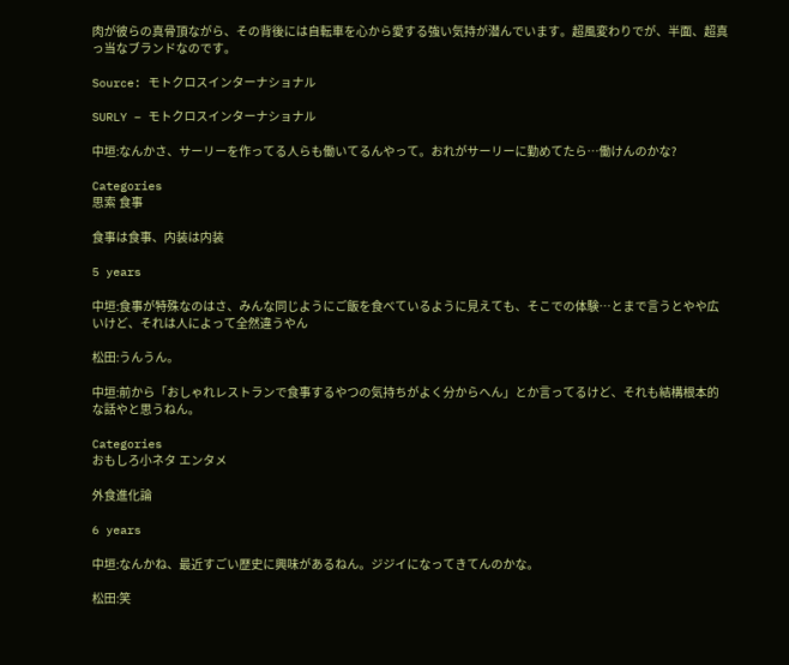肉が彼らの真骨頂ながら、その背後には自転車を心から愛する強い気持が潜んでいます。超風変わりでが、半面、超真っ当なブランドなのです。

Source: モトクロスインターナショナル

SURLY – モトクロスインターナショナル

中垣:なんかさ、サーリーを作ってる人らも働いてるんやって。おれがサーリーに勤めてたら…働けんのかな?

Categories
思索 食事

食事は食事、内装は内装

5 years

中垣:食事が特殊なのはさ、みんな同じようにご飯を食べているように見えても、そこでの体験…とまで言うとやや広いけど、それは人によって全然違うやん

松田:うんうん。

中垣:前から「おしゃれレストランで食事するやつの気持ちがよく分からへん」とか言ってるけど、それも結構根本的な話やと思うねん。

Categories
おもしろ小ネタ エンタメ

外食進化論

6 years

中垣:なんかね、最近すごい歴史に興味があるねん。ジジイになってきてんのかな。

松田:笑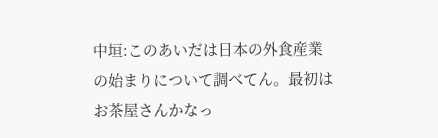中垣:このあいだは日本の外食産業の始まりについて調べてん。最初はお茶屋さんかなっ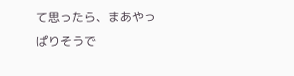て思ったら、まあやっぱりそうで